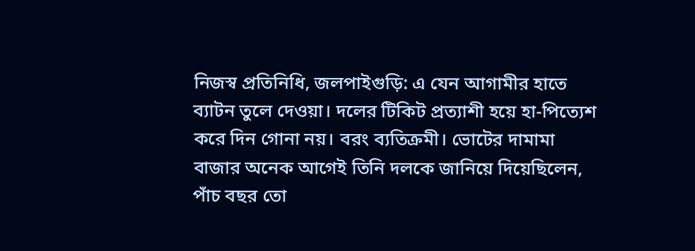নিজস্ব প্রতিনিধি, জলপাইগুড়ি: এ যেন আগামীর হাতে ব্যাটন তুলে দেওয়া। দলের টিকিট প্রত্যাশী হয়ে হা-পিত্যেশ করে দিন গোনা নয়। বরং ব্যতিক্রমী। ভোটের দামামা বাজার অনেক আগেই তিনি দলকে জানিয়ে দিয়েছিলেন, পাঁচ বছর তো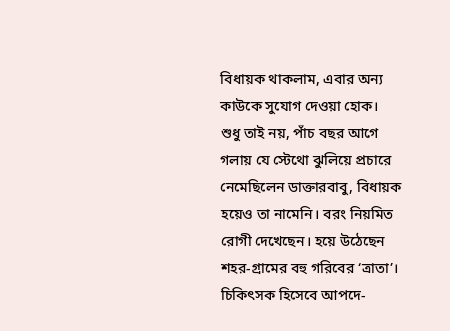বিধায়ক থাকলাম, এবার অন্য কাউকে সুযোগ দেওয়া হোক।
শুধু তাই নয়, পাঁচ বছর আগে গলায় যে স্টেথো ঝুলিয়ে প্রচারে নেমেছিলেন ডাক্তারবাবু, বিধায়ক হয়েও তা নামেনি। বরং নিয়মিত রোগী দেখেছেন। হয়ে উঠেছেন শহর-গ্রামের বহু গরিবের ‘ত্রাতা’। চিকিৎসক হিসেবে আপদে-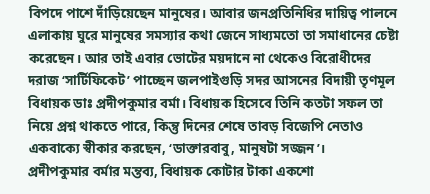বিপদে পাশে দাঁড়িয়েছেন মানুষের। আবার জনপ্রতিনিধির দায়িত্ব পালনে এলাকায় ঘুরে মানুষের সমস্যার কথা জেনে সাধ্যমতো তা সমাধানের চেষ্টা করেছেন। আর তাই এবার ভোটের ময়দানে না থেকেও বিরোধীদের দরাজ ‘সার্টিফিকেট’ পাচ্ছেন জলপাইগুড়ি সদর আসনের বিদায়ী তৃণমূল বিধায়ক ডাঃ প্রদীপকুমার বর্মা। বিধায়ক হিসেবে তিনি কতটা সফল তা নিয়ে প্রশ্ন থাকতে পারে, কিন্তু দিনের শেষে তাবড় বিজেপি নেতাও একবাক্যে স্বীকার করছেন, ‘ডাক্তারবাবু, মানুষটা সজ্জন’।
প্রদীপকুমার বর্মার মন্তব্য, বিধায়ক কোটার টাকা একশো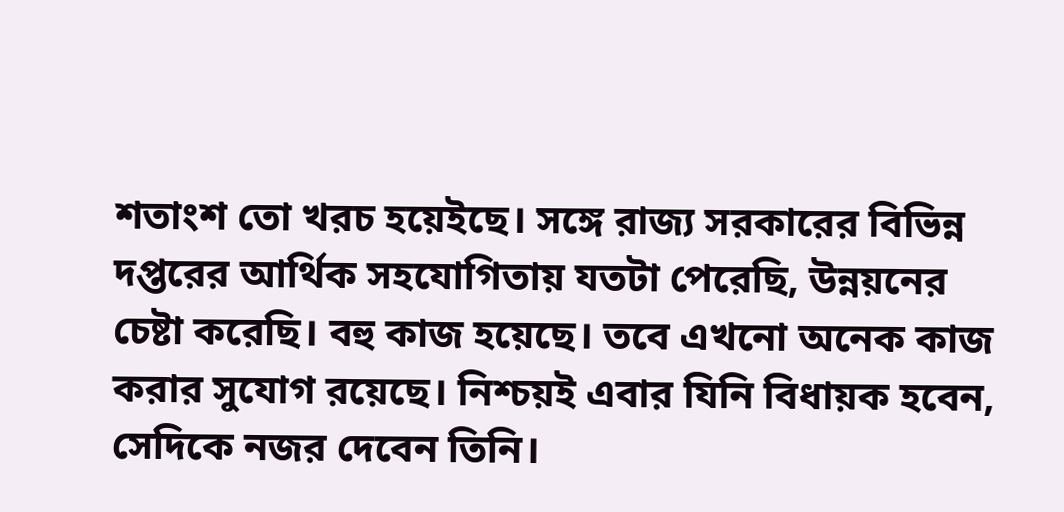শতাংশ তো খরচ হয়েইছে। সঙ্গে রাজ্য সরকারের বিভিন্ন দপ্তরের আর্থিক সহযোগিতায় যতটা পেরেছি, উন্নয়নের চেষ্টা করেছি। বহু কাজ হয়েছে। তবে এখনো অনেক কাজ করার সুযোগ রয়েছে। নিশ্চয়ই এবার যিনি বিধায়ক হবেন, সেদিকে নজর দেবেন তিনি।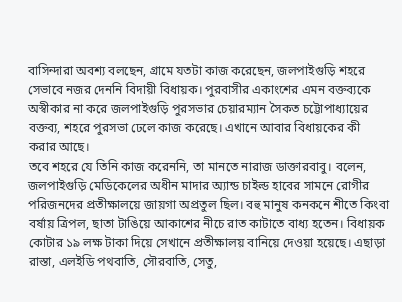বাসিন্দারা অবশ্য বলছেন, গ্রামে যতটা কাজ করেছেন, জলপাইগুড়ি শহরে সেভাবে নজর দেননি বিদায়ী বিধায়ক। পুরবাসীর একাংশের এমন বক্তব্যকে অস্বীকার না করে জলপাইগুড়ি পুরসভার চেয়ারম্যান সৈকত চট্টোপাধ্যায়ের বক্তব্য, শহরে পুরসভা ঢেলে কাজ করেছে। এখানে আবার বিধায়কের কী করার আছে।
তবে শহরে যে তিনি কাজ করেননি, তা মানতে নারাজ ডাক্তারবাবু। বলেন, জলপাইগুড়ি মেডিকেলের অধীন মাদার অ্যান্ড চাইল্ড হাবের সামনে রোগীর পরিজনদের প্রতীক্ষালয়ে জায়গা অপ্রতুল ছিল। বহু মানুষ কনকনে শীতে কিংবা বর্ষায় ত্রিপল, ছাতা টাঙিয়ে আকাশের নীচে রাত কাটাতে বাধ্য হতেন। বিধায়ক কোটার ১৯ লক্ষ টাকা দিয়ে সেখানে প্রতীক্ষালয় বানিয়ে দেওয়া হয়েছে। এছাড়া রাস্তা, এলইডি পথবাতি, সৌরবাতি, সেতু,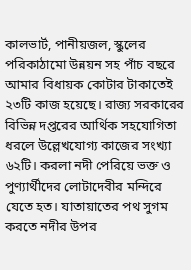কালভার্ট, পানীয়জল, স্কুলের পরিকাঠামো উন্নয়ন সহ পাঁচ বছরে আমার বিধায়ক কোটার টাকাতেই ২৩টি কাজ হয়েছে। রাজ্য সরকারের বিভিন্ন দপ্তরের আর্থিক সহযোগিতা ধরলে উল্লেখযোগ্য কাজের সংখ্যা ৬২টি। করলা নদী পেরিয়ে ভক্ত ও পুণ্যার্থীদের লোটাদেবীর মন্দিরে যেতে হত। যাতায়াতের পথ সুগম করতে নদীর উপর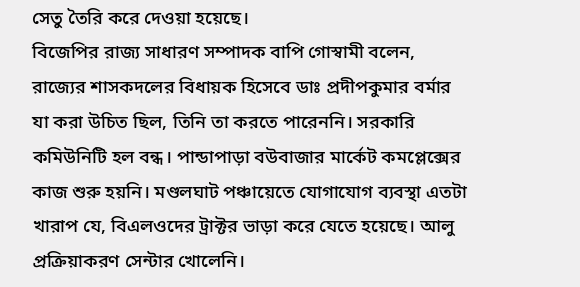সেতু তৈরি করে দেওয়া হয়েছে।
বিজেপির রাজ্য সাধারণ সম্পাদক বাপি গোস্বামী বলেন, রাজ্যের শাসকদলের বিধায়ক হিসেবে ডাঃ প্রদীপকুমার বর্মার যা করা উচিত ছিল, তিনি তা করতে পারেননি। সরকারি কমিউনিটি হল বন্ধ। পান্ডাপাড়া বউবাজার মার্কেট কমপ্লেক্সের কাজ শুরু হয়নি। মণ্ডলঘাট পঞ্চায়েতে যোগাযোগ ব্যবস্থা এতটা খারাপ যে, বিএলওদের ট্রাক্টর ভাড়া করে যেতে হয়েছে। আলু প্রক্রিয়াকরণ সেন্টার খোলেনি।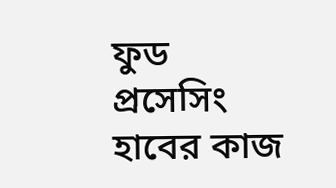ফুড প্রসেসিং হাবের কাজ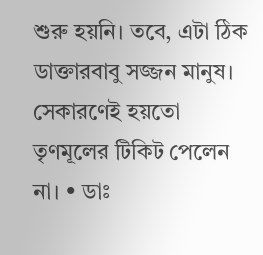শুরু হয়নি। তবে, এটা ঠিক ডাক্তারবাবু সজ্জন মানুষ। সেকারণেই হয়তো তৃণমূলের টিকিট পেলেন না। • ডাঃ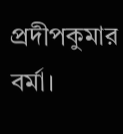প্রদীপকুমার বর্মা।